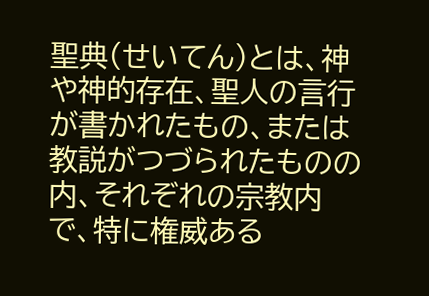聖典(せいてん)とは、神や神的存在、聖人の言行が書かれたもの、または教説がつづられたものの内、それぞれの宗教内で、特に権威ある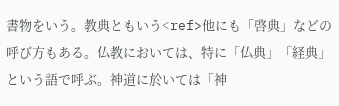書物をいう。教典ともいう<ref>他にも「啓典」などの呼び方もある。仏教においては、特に「仏典」「経典」という語で呼ぶ。神道に於いては「神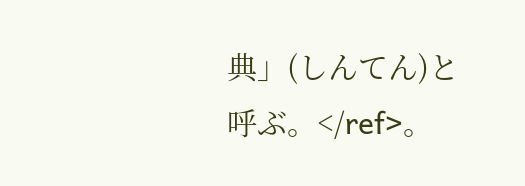典」(しんてん)と呼ぶ。</ref>。